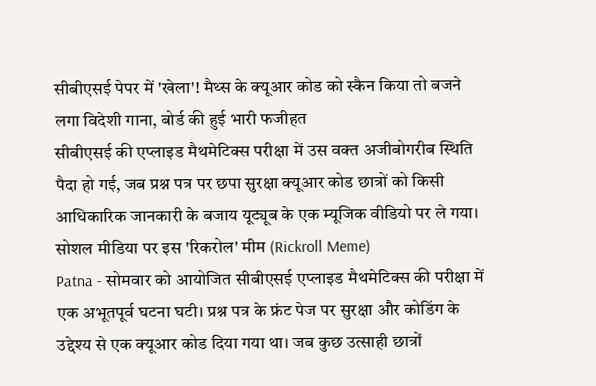सीबीएसई पेपर में 'खेला'! मैथ्स के क्यूआर कोड को स्कैन किया तो बजने लगा विदेशी गाना, बोर्ड की हुई भारी फजीहत
सीबीएसई की एप्लाइड मैथमेटिक्स परीक्षा में उस वक्त अजीबोगरीब स्थिति पैदा हो गई, जब प्रश्न पत्र पर छपा सुरक्षा क्यूआर कोड छात्रों को किसी आधिकारिक जानकारी के बजाय यूट्यूब के एक म्यूजिक वीडियो पर ले गया। सोशल मीडिया पर इस 'रिकरोल' मीम (Rickroll Meme)
Patna - सोमवार को आयोजित सीबीएसई एप्लाइड मैथमेटिक्स की परीक्षा में एक अभूतपूर्व घटना घटी। प्रश्न पत्र के फ्रंट पेज पर सुरक्षा और कोडिंग के उद्देश्य से एक क्यूआर कोड दिया गया था। जब कुछ उत्साही छात्रों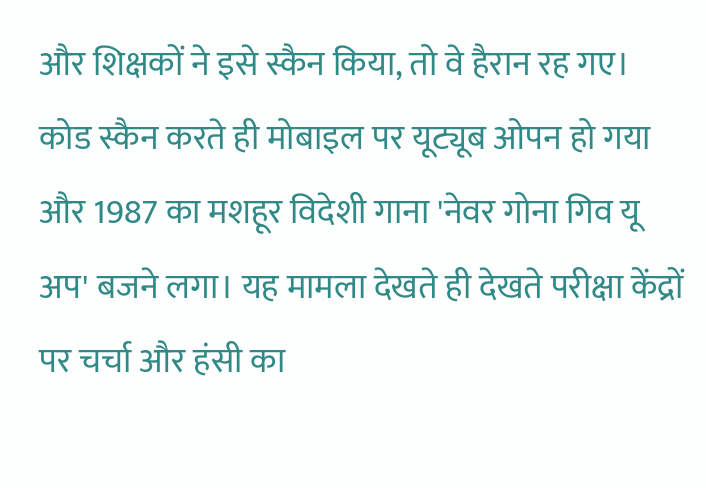और शिक्षकों ने इसे स्कैन किया, तो वे हैरान रह गए। कोड स्कैन करते ही मोबाइल पर यूट्यूब ओपन हो गया और 1987 का मशहूर विदेशी गाना 'नेवर गोना गिव यू अप' बजने लगा। यह मामला देखते ही देखते परीक्षा केंद्रों पर चर्चा और हंसी का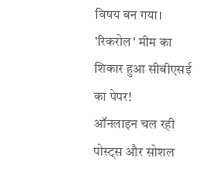विषय बन गया।
'रिकरोल' मीम का शिकार हुआ सीबीएसई का पेपर!
ऑनलाइन चल रही पोस्ट्स और सोशल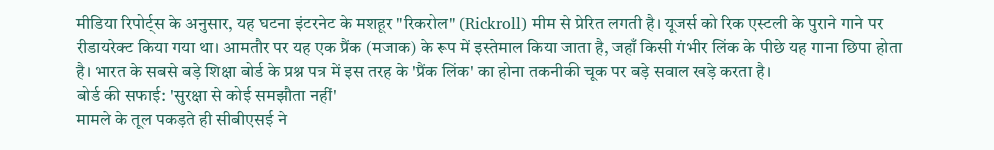मीडिया रिपोर्ट्स के अनुसार, यह घटना इंटरनेट के मशहूर "रिकरोल" (Rickroll) मीम से प्रेरित लगती है। यूजर्स को रिक एस्टली के पुराने गाने पर रीडायरेक्ट किया गया था। आमतौर पर यह एक प्रैंक (मजाक) के रूप में इस्तेमाल किया जाता है, जहाँ किसी गंभीर लिंक के पीछे यह गाना छिपा होता है। भारत के सबसे बड़े शिक्षा बोर्ड के प्रश्न पत्र में इस तरह के 'प्रैंक लिंक' का होना तकनीकी चूक पर बड़े सवाल खड़े करता है।
बोर्ड की सफाई: 'सुरक्षा से कोई समझौता नहीं'
मामले के तूल पकड़ते ही सीबीएसई ने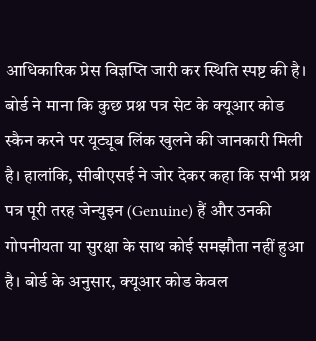आधिकारिक प्रेस विज्ञप्ति जारी कर स्थिति स्पष्ट की है। बोर्ड ने माना कि कुछ प्रश्न पत्र सेट के क्यूआर कोड स्कैन करने पर यूट्यूब लिंक खुलने की जानकारी मिली है। हालांकि, सीबीएसई ने जोर देकर कहा कि सभी प्रश्न पत्र पूरी तरह जेन्युइन (Genuine) हैं और उनकी गोपनीयता या सुरक्षा के साथ कोई समझौता नहीं हुआ है। बोर्ड के अनुसार, क्यूआर कोड केवल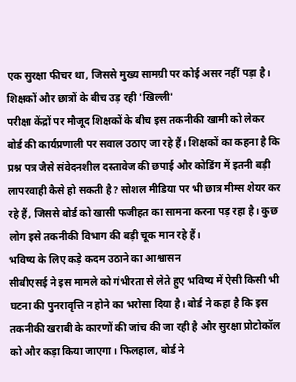एक सुरक्षा फीचर था, जिससे मुख्य सामग्री पर कोई असर नहीं पड़ा है।
शिक्षकों और छात्रों के बीच उड़ रही 'खिल्ली'
परीक्षा केंद्रों पर मौजूद शिक्षकों के बीच इस तकनीकी खामी को लेकर बोर्ड की कार्यप्रणाली पर सवाल उठाए जा रहे हैं। शिक्षकों का कहना है कि प्रश्न पत्र जैसे संवेदनशील दस्तावेज की छपाई और कोडिंग में इतनी बड़ी लापरवाही कैसे हो सकती है? सोशल मीडिया पर भी छात्र मीम्स शेयर कर रहे हैं, जिससे बोर्ड को खासी फजीहत का सामना करना पड़ रहा है। कुछ लोग इसे तकनीकी विभाग की बड़ी चूक मान रहे हैं।
भविष्य के लिए कड़े कदम उठाने का आश्वासन
सीबीएसई ने इस मामले को गंभीरता से लेते हुए भविष्य में ऐसी किसी भी घटना की पुनरावृत्ति न होने का भरोसा दिया है। बोर्ड ने कहा है कि इस तकनीकी खराबी के कारणों की जांच की जा रही है और सुरक्षा प्रोटोकॉल को और कड़ा किया जाएगा। फिलहाल, बोर्ड ने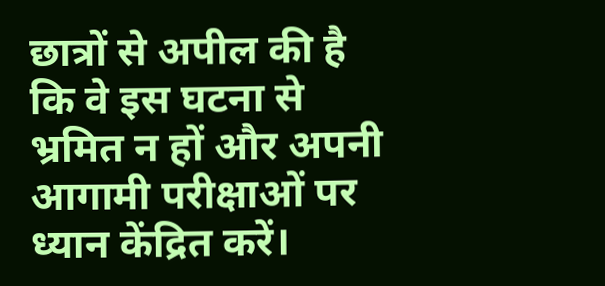छात्रों से अपील की है कि वे इस घटना से भ्रमित न हों और अपनी आगामी परीक्षाओं पर ध्यान केंद्रित करें।